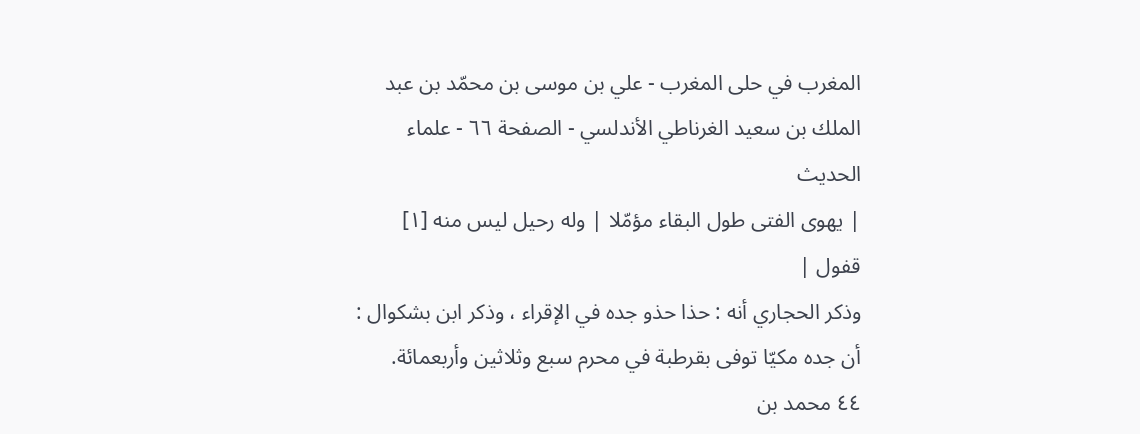المغرب في حلى المغرب - علي بن موسى بن محمّد بن عبد الملك بن سعيد الغرناطي الأندلسي - الصفحة ٦٦ - علماء الحديث
| يهوى الفتى طول البقاء مؤمّلا | وله رحيل ليس منه [١] قفول |
وذكر الحجاري أنه : حذا حذو جده في الإقراء ، وذكر ابن بشكوال : أن جده مكيّا توفى بقرطبة في محرم سبع وثلاثين وأربعمائة.
٤٤ محمد بن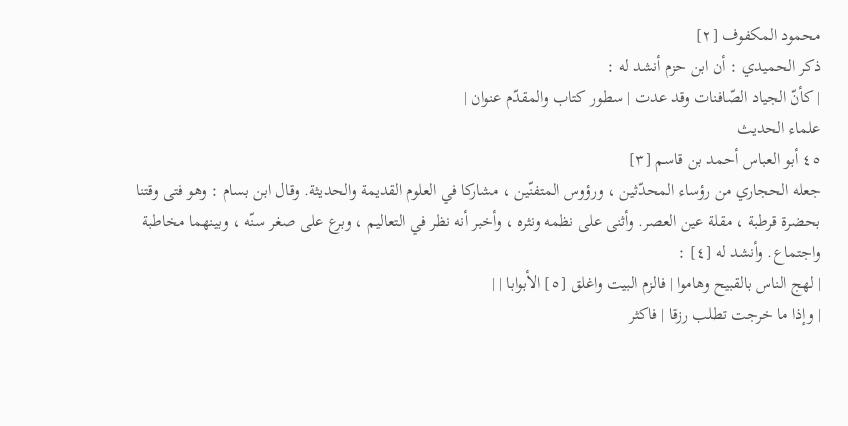محمود المكفوف [٢]
ذكر الحميدي : أن ابن حزم أنشد له :
| كأنّ الجياد الصّافنات وقد عدت | سطور كتاب والمقدّم عنوان |
علماء الحديث
٤٥ أبو العباس أحمد بن قاسم [٣]
جعله الحجاري من رؤساء المحدّثين ، ورؤوس المتفنّين ، مشاركا في العلوم القديمة والحديثة. وقال ابن بسام : وهو فتى وقتنا بحضرة قرطبة ، مقلة عين العصر. وأثنى على نظمه ونثره ، وأخبر أنه نظر في التعاليم ، وبرع على صغر سنّه ، وبينهما مخاطبة واجتماع. وأنشد له [٤] :
| لهج الناس بالقبيح وهاموا | فالزم البيت واغلق [٥] الأبوابا | |
| وإذا ما خرجت تطلب رزقا | فاكثر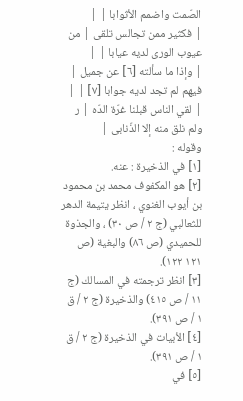الصّمت واضمم الأثوابا | |
| فكثير ممن تجالس تلقى | من عيوب الورى لديه عيابا | |
| وإذا ما سألته [٦] عن جميل | فيهم لم تجد لديه جوابا [٧] | |
| لقي الناس قبلنا غرّة الدّه | ر ولم نلق منه إلا الذّنابى |
وقوله :
[١] في الذخيرة : عنه.
[٢] هو المكفوف محمد بن محمود بن أيوب الغنوي ، انظر يتيمة الدهر للثعالبي (ج ٢ / ص ٣٠) ، والجذوة للحميدي (ص ٨٦) والبغية (ص ١٢١ ١٢٢).
[٣] انظر ترجمته في المسالك (ج ١١ / ص ٤١٥) والذخيرة (ج ٢ / ق ١ / ص ٣٩١).
[٤] الأبيات في الذخيرة (ج ٢ / ق ١ / ص ٣٩١).
[٥] في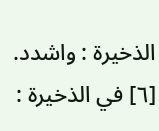الذخيرة : واشدد.
[٦] في الذخيرة :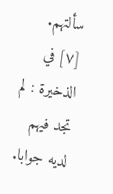سألتهم.
[٧] في الذخيرة : لم تجد فيهم لديه جوابا.